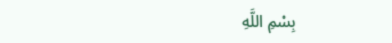بِسْمِ اللَّهِ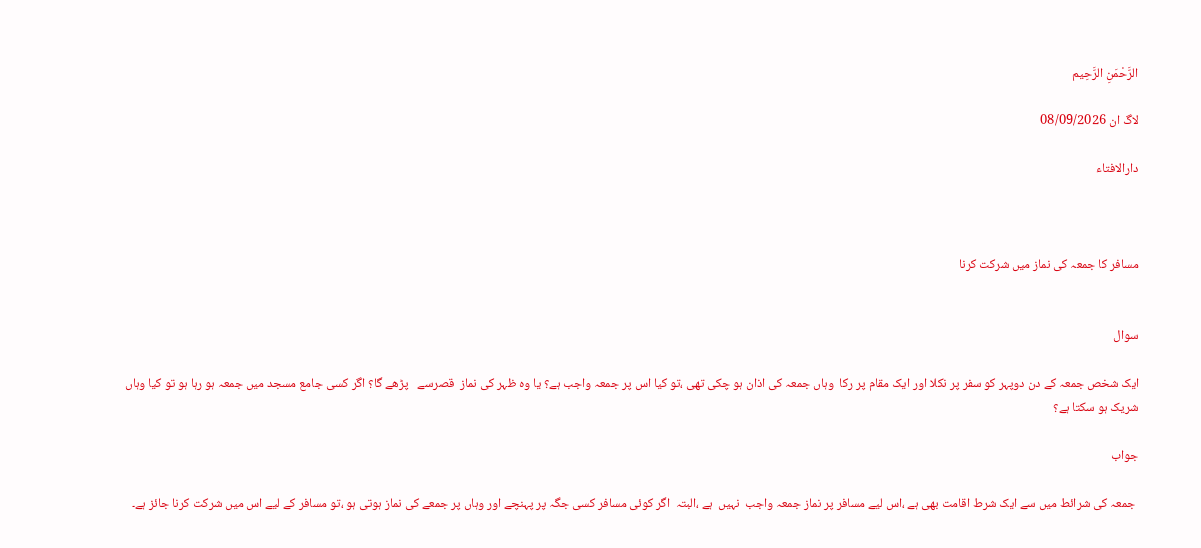الرَّحْمَنِ الرَّحِيم

لاگ ان 08/09/2026

دارالافتاء



مسافر کا جمعہ کی نماز میں شرکت کرنا


سوال

ایک شخص جمعہ کے دن دوپہر کو سفر پر نکلا اور ایک مقام پر رکا  وہاں جمعہ کی اذان ہو چکی تھی ،تو کیا اس پر جمعہ واجب ہے؟ یا وہ ظہر کی نماز  قصرسے   پڑھے گا؟ اگر کسی جامع مسجد میں جمعہ ہو رہا ہو تو کیا وہاں شریک ہو سکتا ہے؟

جواب

 جمعہ کی شرائط میں سے ایک شرط اقامت بھی ہے ،اس لیے مسافر پر نماز جمعہ واجب  نہیں  ہے ،البتہ  اگر کوئی مسافر کسی جگہ پر پہنچے اور وہاں پر جمعے کی نماز ہوتی ہو ،تو مسافر کے لیے اس میں شرکت کرنا جائز ہے۔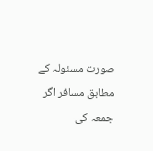صورت مسئولہ کے مطابق مسافر اگر جمعہ کی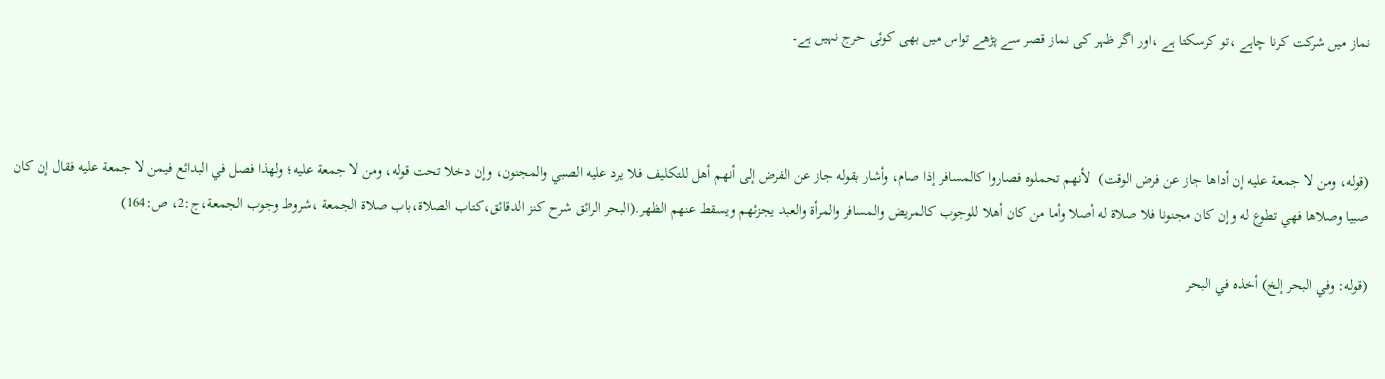نماز میں شرکت کرنا چاہے ،تو کرسکتا ہے ،اور اگر ظہر کی نماز قصر سے پڑھے تواس میں بھی کوئی حرج نہیں ہے۔



(قوله، ومن لا جمعة عليه إن أداها جاز عن فرض الوقت)  لأنهم تحملوه فصاروا كالمسافر إذا صام، وأشار بقوله جاز عن الفرض إلى أنهم أهل للتكليف فلا يرد عليه الصبي والمجنون، وإن دخلا تحت قوله، ومن لا جمعة عليه؛ ولهذا فصل في البدائع فيمن لا جمعة عليه فقال إن كان صبيا وصلاها فهي تطوع له وإن كان مجنونا فلا صلاة له أصلا وأما من كان أهلا للوجوب كالمريض والمسافر والمرأة والعبد يجزئهم ويسقط عنهم الظهر.(البحر الرائق شرح كنز الدقائق،كتاب الصلاة،باب صلاة الجمعة ،شروط وجوب الجمعة،ج:2، ص:164)

(قوله: وفي البحر إلخ) أخذه في البحر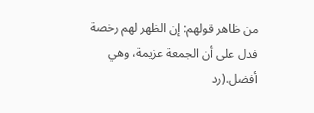من ظاهر قولهم: إن ‌الظهر ‌لهم ‌رخصة فدل على أن الجمعة عزيمة، وهي أفضل.(رد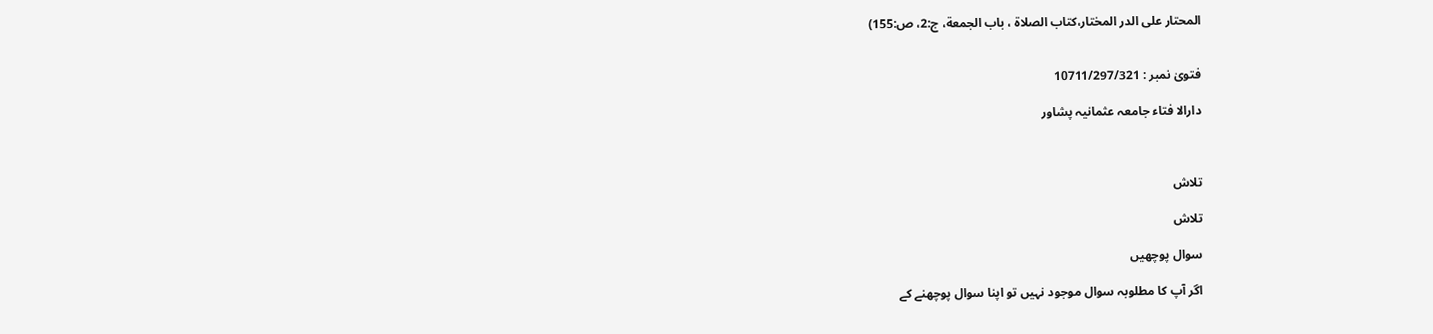المحتار على الدر المختار،كتاب الصلاة ، باب الجمعة، ج:2، ص:155)


فتویٰ نمبر : 10711/297/321

دارالا فتاء جامعہ عثمانیہ پشاور



تلاش

تلاش

سوال پوچھیں

اگر آپ کا مطلوبہ سوال موجود نہیں تو اپنا سوال پوچھنے کے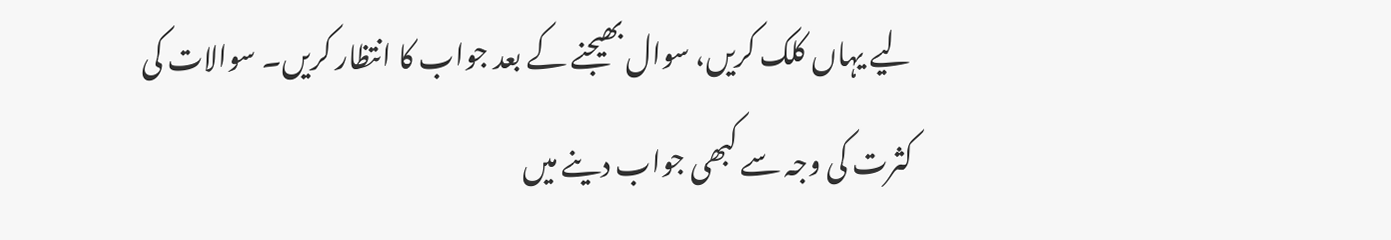لیے یہاں کلک کریں، سوال بھیجنے کے بعد جواب کا انتظار کریں۔ سوالات کی کثرت کی وجہ سے کبھی جواب دینے میں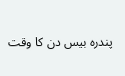پندرہ بیس دن کا وقت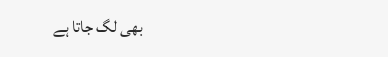بھی لگ جاتا ہے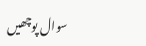سوال پوچھیں